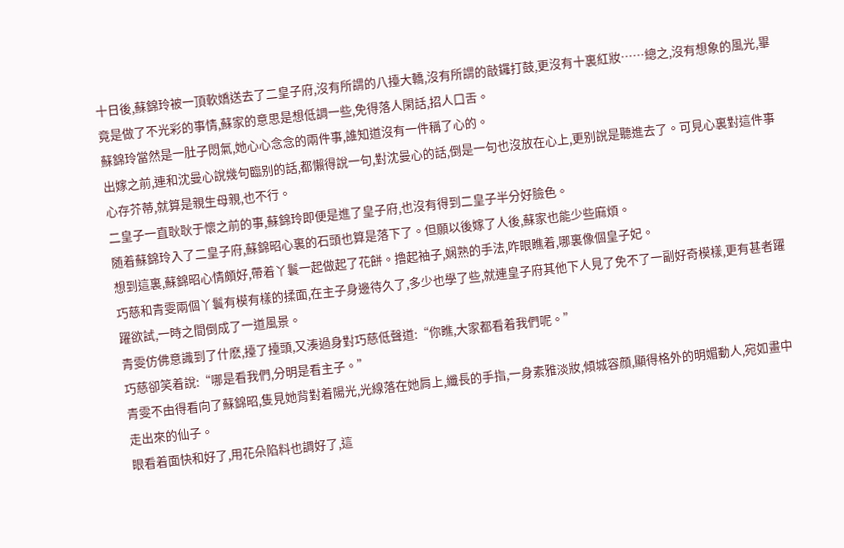十日後,蘇錦玲被一頂軟嬌送去了二皇子府,沒有所謂的八擡大轎,沒有所謂的敲鑼打鼓,更沒有十裏紅妝……總之,沒有想象的風光,畢竟是做了不光彩的事情,蘇家的意思是想低調一些,免得落人閑話,招人口舌。
蘇錦玲當然是一肚子悶氣,她心心念念的兩件事,誰知道沒有一件稱了心的。
出嫁之前,連和沈曼心說幾句臨别的話,都懶得說一句,對沈曼心的話,倒是一句也沒放在心上,更别說是聽進去了。可見心裏對這件事心存芥蒂,就算是親生母親,也不行。
二皇子一直耿耿于懷之前的事,蘇錦玲即便是進了皇子府,也沒有得到二皇子半分好臉色。
随着蘇錦玲入了二皇子府,蘇錦昭心裏的石頭也算是落下了。但願以後嫁了人後,蘇家也能少些麻煩。
想到這裏,蘇錦昭心情頗好,帶着丫鬟一起做起了花餅。撸起袖子,娴熟的手法,咋眼瞧着,哪裏像個皇子妃。
巧慈和青雯兩個丫鬟有模有樣的揉面,在主子身邊待久了,多少也學了些,就連皇子府其他下人見了免不了一副好奇模樣,更有甚者躍躍欲試,一時之間倒成了一道風景。
青雯仿佛意識到了什麽,擡了擡頭,又湊過身對巧慈低聲道:“你瞧,大家都看着我們呢。”
巧慈卻笑着說:“哪是看我們,分明是看主子。”
青雯不由得看向了蘇錦昭,隻見她背對着陽光,光線落在她肩上,纖長的手指,一身素雅淡妝,傾城容顔,顯得格外的明媚動人,宛如畫中走出來的仙子。
眼看着面快和好了,用花朵陷料也調好了,這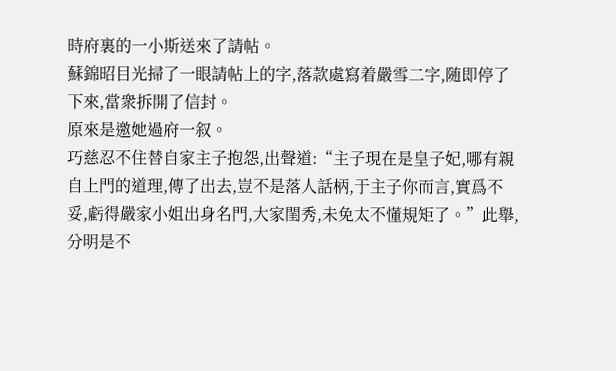時府裏的一小斯送來了請帖。
蘇錦昭目光掃了一眼請帖上的字,落款處寫着嚴雪二字,随即停了下來,當衆拆開了信封。
原來是邀她過府一叙。
巧慈忍不住替自家主子抱怨,出聲道:“主子現在是皇子妃,哪有親自上門的道理,傳了出去,豈不是落人話柄,于主子你而言,實爲不妥,虧得嚴家小姐出身名門,大家閨秀,未免太不懂規矩了。”此舉,分明是不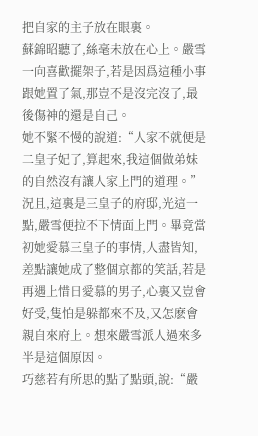把自家的主子放在眼裏。
蘇錦昭聽了,絲毫未放在心上。嚴雪一向喜歡擺架子,若是因爲這種小事跟她置了氣,那豈不是沒完沒了,最後傷神的還是自己。
她不緊不慢的說道:“人家不就便是二皇子妃了,算起來,我這個做弟妹的自然沒有讓人家上門的道理。”
況且,這裏是三皇子的府邸,光這一點,嚴雪便拉不下情面上門。畢竟當初她愛慕三皇子的事情,人盡皆知,差點讓她成了整個京都的笑話,若是再遇上惜日愛慕的男子,心裏又豈會好受,隻怕是躲都來不及,又怎麽會親自來府上。想來嚴雪派人過來多半是這個原因。
巧慈若有所思的點了點頭,說:“嚴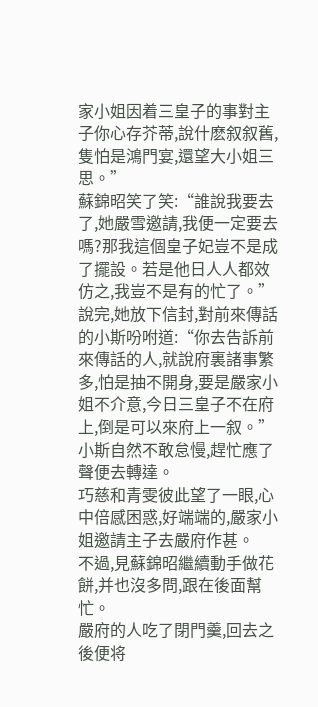家小姐因着三皇子的事對主子你心存芥蒂,說什麽叙叙舊,隻怕是鴻門宴,還望大小姐三思。”
蘇錦昭笑了笑:“誰說我要去了,她嚴雪邀請,我便一定要去嗎?那我這個皇子妃豈不是成了擺設。若是他日人人都效仿之,我豈不是有的忙了。”
說完,她放下信封,對前來傳話的小斯吩咐道:“你去告訴前來傳話的人,就說府裏諸事繁多,怕是抽不開身,要是嚴家小姐不介意,今日三皇子不在府上,倒是可以來府上一叙。”
小斯自然不敢怠慢,趕忙應了聲便去轉達。
巧慈和青雯彼此望了一眼,心中倍感困惑,好端端的,嚴家小姐邀請主子去嚴府作甚。
不過,見蘇錦昭繼續動手做花餅,并也沒多問,跟在後面幫忙。
嚴府的人吃了閉門羹,回去之後便将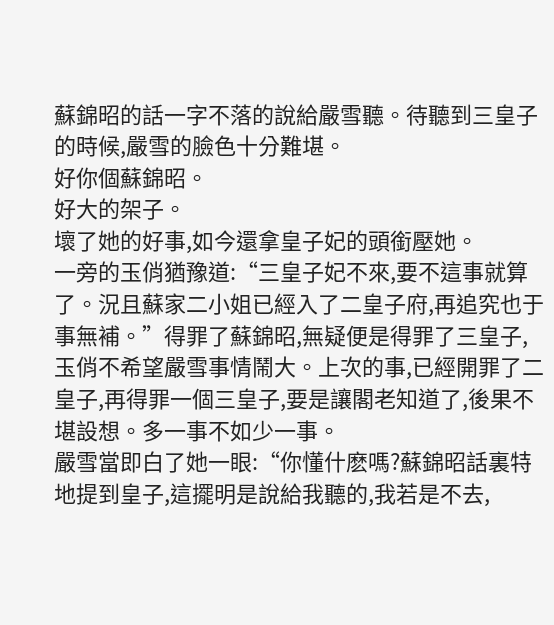蘇錦昭的話一字不落的說給嚴雪聽。待聽到三皇子的時候,嚴雪的臉色十分難堪。
好你個蘇錦昭。
好大的架子。
壞了她的好事,如今還拿皇子妃的頭銜壓她。
一旁的玉俏猶豫道:“三皇子妃不來,要不這事就算了。況且蘇家二小姐已經入了二皇子府,再追究也于事無補。”得罪了蘇錦昭,無疑便是得罪了三皇子,玉俏不希望嚴雪事情鬧大。上次的事,已經開罪了二皇子,再得罪一個三皇子,要是讓閣老知道了,後果不堪設想。多一事不如少一事。
嚴雪當即白了她一眼:“你懂什麽嗎?蘇錦昭話裏特地提到皇子,這擺明是說給我聽的,我若是不去,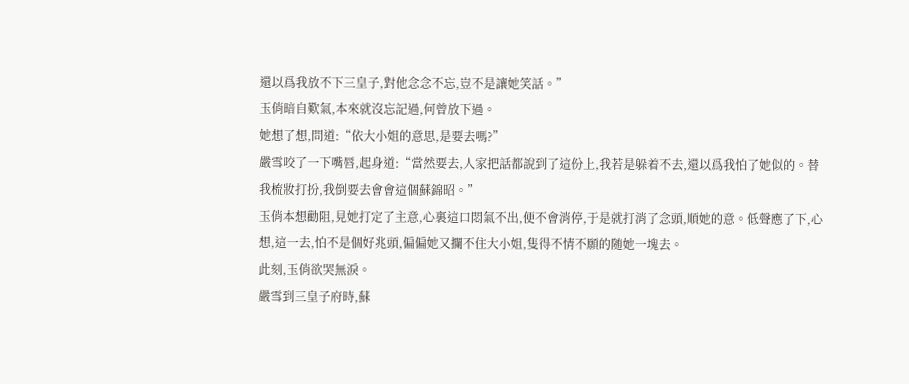還以爲我放不下三皇子,對他念念不忘,豈不是讓她笑話。”
玉俏暗自歎氣,本來就沒忘記過,何曾放下過。
她想了想,問道:“依大小姐的意思,是要去嗎?”
嚴雪咬了一下嘴唇,起身道:“當然要去,人家把話都說到了這份上,我若是躲着不去,還以爲我怕了她似的。替我梳妝打扮,我倒要去會會這個蘇錦昭。”
玉俏本想勸阻,見她打定了主意,心裏這口悶氣不出,便不會消停,于是就打消了念頭,順她的意。低聲應了下,心想,這一去,怕不是個好兆頭,偏偏她又攔不住大小姐,隻得不情不願的随她一塊去。
此刻,玉俏欲哭無淚。
嚴雪到三皇子府時,蘇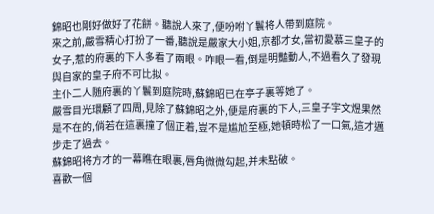錦昭也剛好做好了花餅。聽說人來了,便吩咐丫鬟将人帶到庭院。
來之前,嚴雪精心打扮了一番,聽說是嚴家大小姐,京都才女,當初愛慕三皇子的女子,惹的府裏的下人多看了兩眼。咋眼一看,倒是明豔動人,不過看久了發現與自家的皇子府不可比拟。
主仆二人随府裏的丫鬟到庭院時,蘇錦昭已在亭子裏等她了。
嚴雪目光環顧了四周,見除了蘇錦昭之外,便是府裏的下人,三皇子宇文煜果然是不在的,倘若在這裏撞了個正着,豈不是尴尬至極,她頓時松了一口氣,這才邁步走了過去。
蘇錦昭将方才的一幕瞧在眼裏,唇角微微勾起,并未點破。
喜歡一個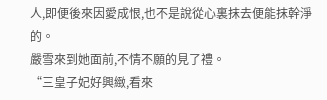人,即便後來因愛成恨,也不是說從心裏抹去便能抹幹淨的。
嚴雪來到她面前,不情不願的見了禮。
“三皇子妃好興緻,看來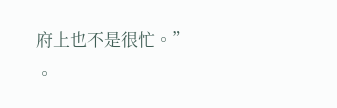府上也不是很忙。”
。